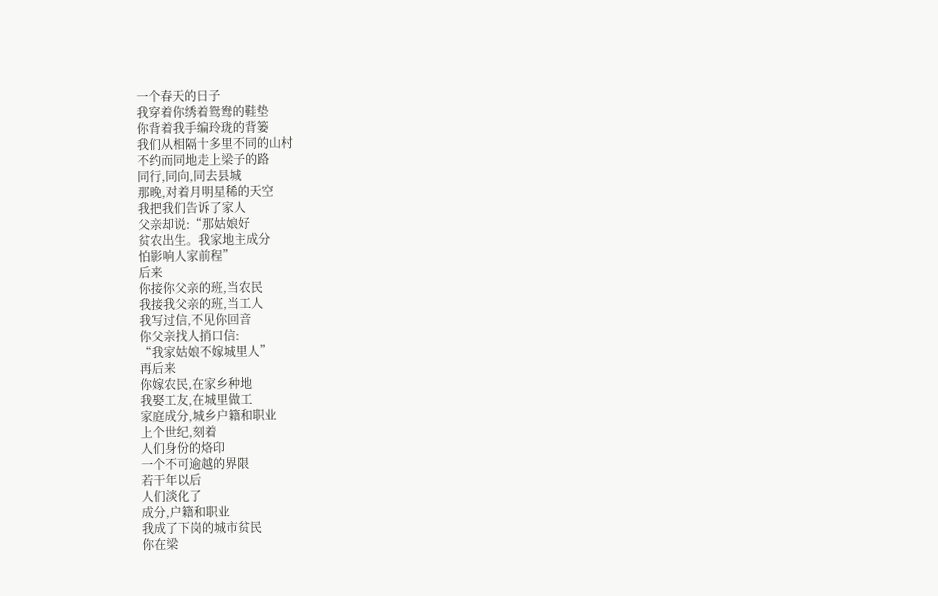一个春天的日子
我穿着你绣着鸳鸯的鞋垫
你背着我手编玲珑的背篓
我们从相隔十多里不同的山村
不约而同地走上梁子的路
同行,同向,同去县城
那晚,对着月明星稀的天空
我把我们告诉了家人
父亲却说:“那姑娘好
贫农出生。我家地主成分
怕影响人家前程”
后来
你接你父亲的班,当农民
我接我父亲的班,当工人
我写过信,不见你回音
你父亲找人捎口信:
“我家姑娘不嫁城里人”
再后来
你嫁农民,在家乡种地
我娶工友,在城里做工
家庭成分,城乡户籍和职业
上个世纪,刻着
人们身份的烙印
一个不可逾越的界限
若干年以后
人们淡化了
成分,户籍和职业
我成了下岗的城市贫民
你在梁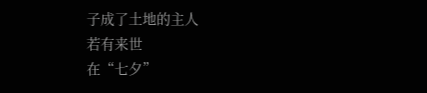子成了土地的主人
若有来世
在“七夕”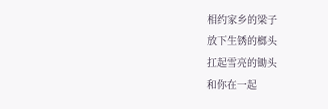相约家乡的梁子
放下生锈的榔头
扛起雪亮的锄头
和你在一起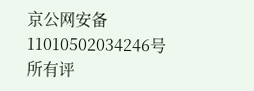京公网安备11010502034246号
所有评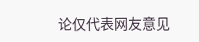论仅代表网友意见